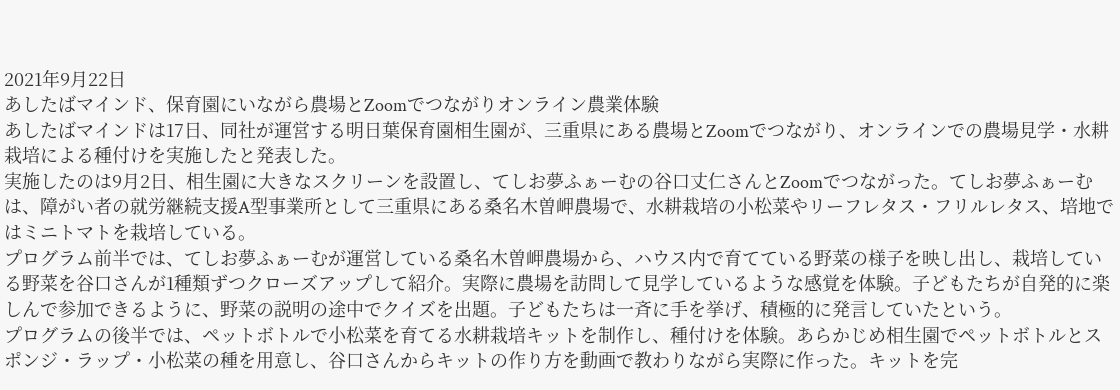2021年9月22日
あしたばマインド、保育園にいながら農場とZoomでつながりオンライン農業体験
あしたばマインドは17日、同社が運営する明日葉保育園相生園が、三重県にある農場とZoomでつながり、オンラインでの農場見学・水耕栽培による種付けを実施したと発表した。
実施したのは9月2日、相生園に大きなスクリーンを設置し、てしお夢ふぁーむの谷口丈仁さんとZoomでつながった。てしお夢ふぁーむは、障がい者の就労継続支援A型事業所として三重県にある桑名木曽岬農場で、水耕栽培の小松菜やリーフレタス・フリルレタス、培地ではミニトマトを栽培している。
プログラム前半では、てしお夢ふぁーむが運営している桑名木曽岬農場から、ハウス内で育てている野菜の様子を映し出し、栽培している野菜を谷口さんが1種類ずつクローズアップして紹介。実際に農場を訪問して見学しているような感覚を体験。子どもたちが自発的に楽しんで参加できるように、野菜の説明の途中でクイズを出題。子どもたちは一斉に手を挙げ、積極的に発言していたという。
プログラムの後半では、ペットボトルで小松菜を育てる水耕栽培キットを制作し、種付けを体験。あらかじめ相生園でペットボトルとスポンジ・ラップ・小松菜の種を用意し、谷口さんからキットの作り方を動画で教わりながら実際に作った。キットを完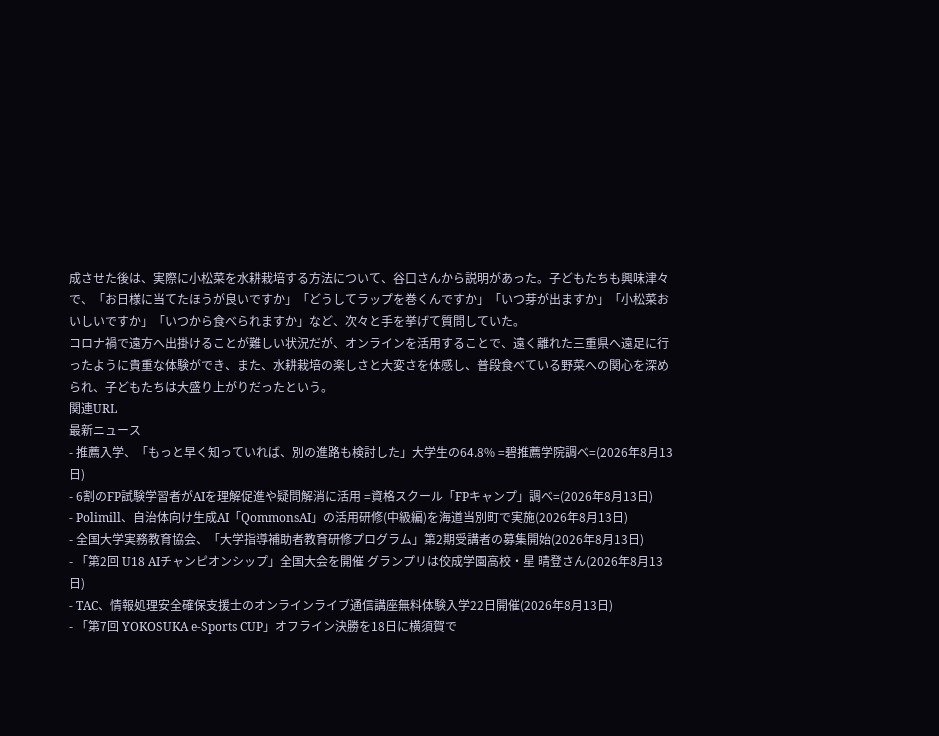成させた後は、実際に小松菜を水耕栽培する方法について、谷口さんから説明があった。子どもたちも興味津々で、「お日様に当てたほうが良いですか」「どうしてラップを巻くんですか」「いつ芽が出ますか」「小松菜おいしいですか」「いつから食べられますか」など、次々と手を挙げて質問していた。
コロナ禍で遠方へ出掛けることが難しい状況だが、オンラインを活用することで、遠く離れた三重県へ遠足に行ったように貴重な体験ができ、また、水耕栽培の楽しさと大変さを体感し、普段食べている野菜への関心を深められ、子どもたちは大盛り上がりだったという。
関連URL
最新ニュース
- 推薦入学、「もっと早く知っていれば、別の進路も検討した」大学生の64.8% =碧推薦学院調べ=(2026年8月13日)
- 6割のFP試験学習者がAIを理解促進や疑問解消に活用 =資格スクール「FPキャンプ」調べ=(2026年8月13日)
- Polimill、自治体向け生成AI「QommonsAI」の活用研修(中級編)を海道当別町で実施(2026年8月13日)
- 全国大学実務教育協会、「大学指導補助者教育研修プログラム」第2期受講者の募集開始(2026年8月13日)
- 「第2回 U18 AIチャンピオンシップ」全国大会を開催 グランプリは佼成学園高校・星 晴登さん(2026年8月13日)
- TAC、情報処理安全確保支援士のオンラインライブ通信講座無料体験入学22日開催(2026年8月13日)
- 「第7回 YOKOSUKA e-Sports CUP」オフライン決勝を18日に横須賀で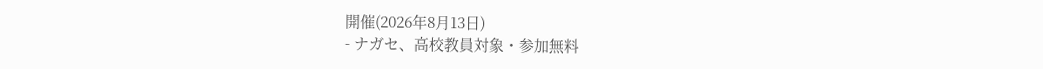開催(2026年8月13日)
- ナガセ、高校教員対象・参加無料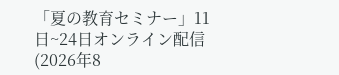「夏の教育セミナー」11日~24日オンライン配信(2026年8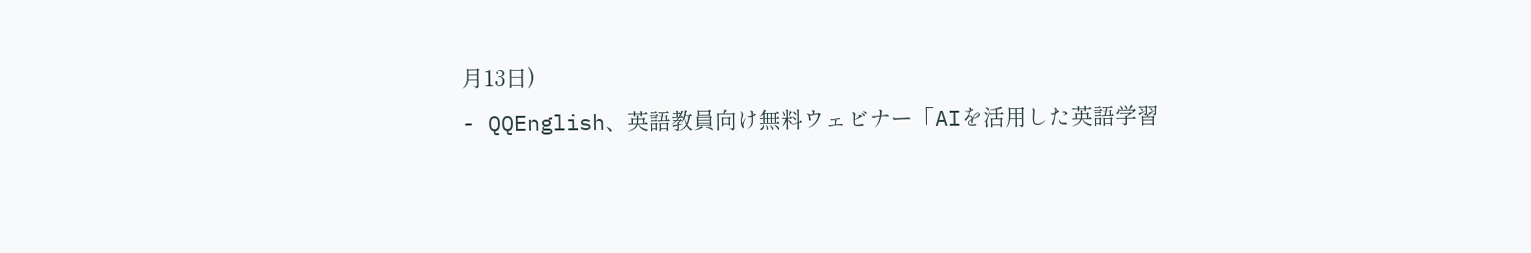月13日)
- QQEnglish、英語教員向け無料ウェビナー「AIを活用した英語学習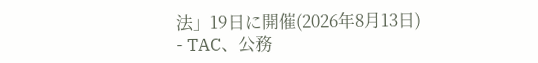法」19日に開催(2026年8月13日)
- TAC、公務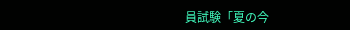員試験「夏の今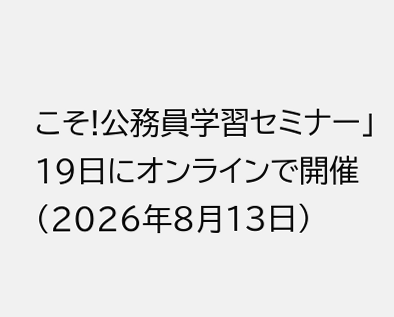こそ!公務員学習セミナー」19日にオンラインで開催(2026年8月13日)